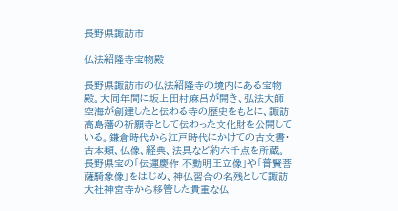長野県諏訪市

仏法紹隆寺宝物殿

長野県諏訪市の仏法紹隆寺の境内にある宝物殿。大同年間に坂上田村麻呂が開き、弘法大師空海が創建したと伝わる寺の歴史をもとに、諏訪高島藩の祈願寺として伝わった文化財を公開している。鎌倉時代から江戸時代にかけての古文書・古本類、仏像、経典、法具など約六千点を所蔵。長野県宝の「伝運慶作 不動明王立像」や「普賢菩薩騎象像」をはじめ、神仏習合の名残として諏訪大社神宮寺から移管した貴重な仏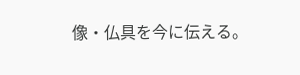像・仏具を今に伝える。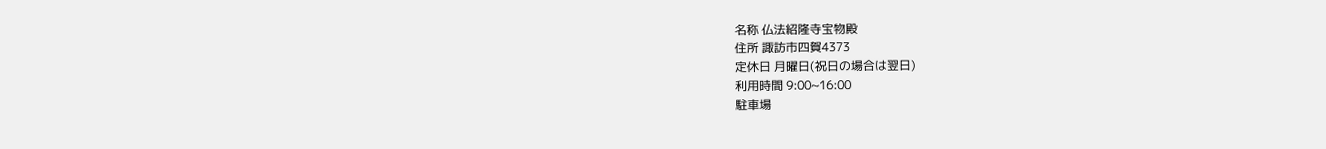名称 仏法紹隆寺宝物殿
住所 諏訪市四賀4373
定休日 月曜日(祝日の場合は翌日)
利用時間 9:00~16:00
駐車場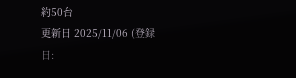約50台
更新日 2025/11/06 (登録日: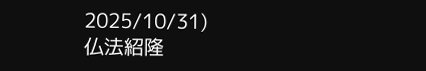2025/10/31)
仏法紹隆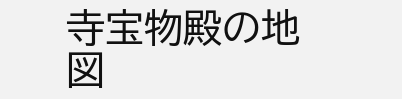寺宝物殿の地図